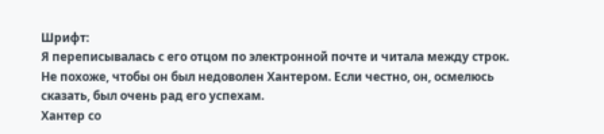Шрифт:
Я переписывалась с его отцом по электронной почте и читала между строк. Не похоже, чтобы он был недоволен Хантером. Если честно, он, осмелюсь сказать, был очень рад его успехам.
Хантер со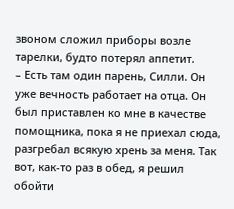звоном сложил приборы возле тарелки, будто потерял аппетит.
– Есть там один парень, Силли. Он уже вечность работает на отца. Он был приставлен ко мне в качестве помощника, пока я не приехал сюда, разгребал всякую хрень за меня. Так вот, как-то раз в обед, я решил обойти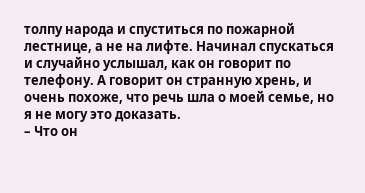толпу народа и спуститься по пожарной лестнице, а не на лифте. Начинал спускаться и случайно услышал, как он говорит по телефону. А говорит он странную хрень, и очень похоже, что речь шла о моей семье, но я не могу это доказать.
– Что он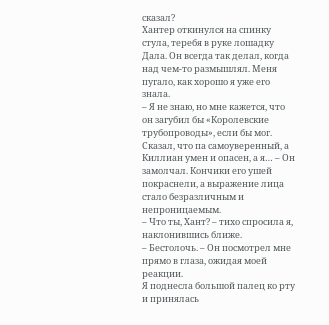сказал?
Хантер откинулся на спинку стула, теребя в руке лошадку Дала. Он всегда так делал, когда над чем-то размышлял. Меня пугало, как хорошо я уже его знала.
– Я не знаю, но мне кажется, что он загубил бы «Королевские трубопроводы», если бы мог. Сказал, что па самоуверенный, а Киллиан умен и опасен, а я… – Он замолчал. Кончики его ушей покраснели, а выражение лица стало безразличным и непроницаемым.
– Что ты, Хант? – тихо спросила я, наклонившись ближе.
– Бестолочь. – Он посмотрел мне прямо в глаза, ожидая моей реакции.
Я поднесла большой палец ко рту и принялась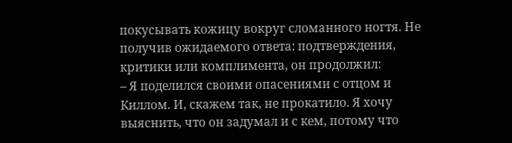покусывать кожицу вокруг сломанного ногтя. Не получив ожидаемого ответа: подтверждения, критики или комплимента, он продолжил:
– Я поделился своими опасениями с отцом и Киллом. И, скажем так, не прокатило. Я хочу выяснить, что он задумал и с кем, потому что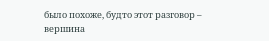было похоже, будто этот разговор – вершина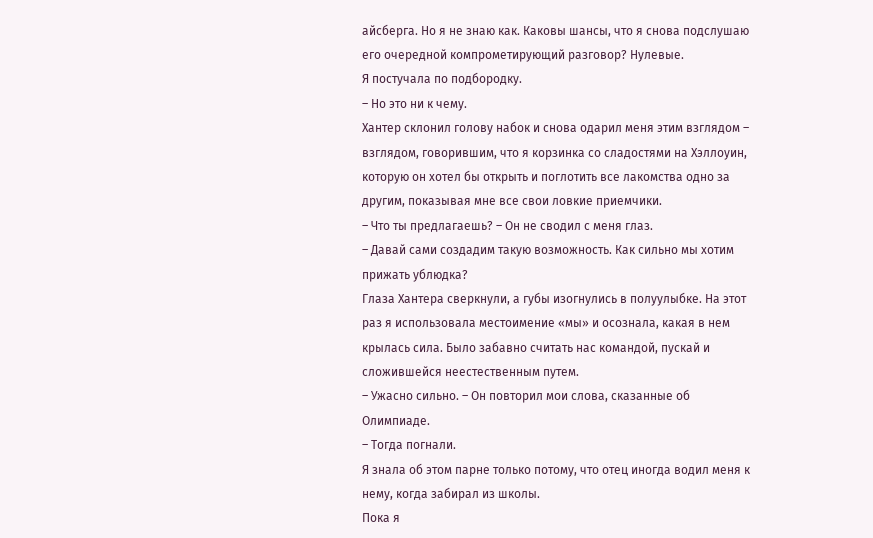айсберга. Но я не знаю как. Каковы шансы, что я снова подслушаю его очередной компрометирующий разговор? Нулевые.
Я постучала по подбородку.
– Но это ни к чему.
Хантер склонил голову набок и снова одарил меня этим взглядом – взглядом, говорившим, что я корзинка со сладостями на Хэллоуин, которую он хотел бы открыть и поглотить все лакомства одно за другим, показывая мне все свои ловкие приемчики.
– Что ты предлагаешь? – Он не сводил с меня глаз.
– Давай сами создадим такую возможность. Как сильно мы хотим прижать ублюдка?
Глаза Хантера сверкнули, а губы изогнулись в полуулыбке. На этот раз я использовала местоимение «мы» и осознала, какая в нем крылась сила. Было забавно считать нас командой, пускай и сложившейся неестественным путем.
– Ужасно сильно. – Он повторил мои слова, сказанные об Олимпиаде.
– Тогда погнали.
Я знала об этом парне только потому, что отец иногда водил меня к нему, когда забирал из школы.
Пока я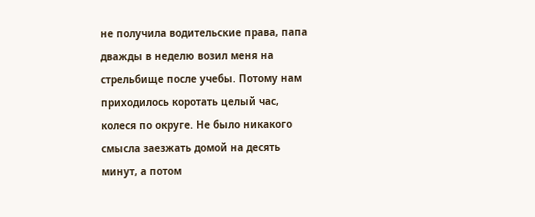не получила водительские права, папа дважды в неделю возил меня на стрельбище после учебы. Потому нам приходилось коротать целый час, колеся по округе. Не было никакого смысла заезжать домой на десять минут, а потом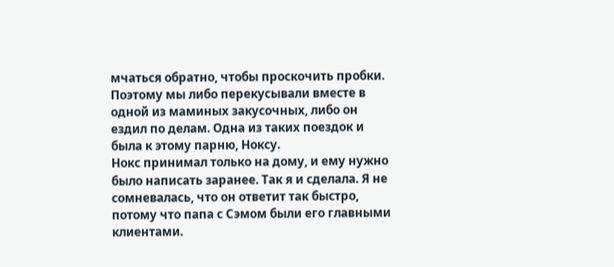мчаться обратно, чтобы проскочить пробки. Поэтому мы либо перекусывали вместе в одной из маминых закусочных, либо он ездил по делам. Одна из таких поездок и была к этому парню, Ноксу.
Нокс принимал только на дому, и ему нужно было написать заранее. Так я и сделала. Я не сомневалась, что он ответит так быстро, потому что папа с Сэмом были его главными клиентами.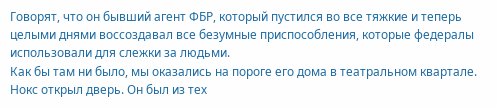Говорят, что он бывший агент ФБР, который пустился во все тяжкие и теперь целыми днями воссоздавал все безумные приспособления, которые федералы использовали для слежки за людьми.
Как бы там ни было, мы оказались на пороге его дома в театральном квартале.
Нокс открыл дверь. Он был из тех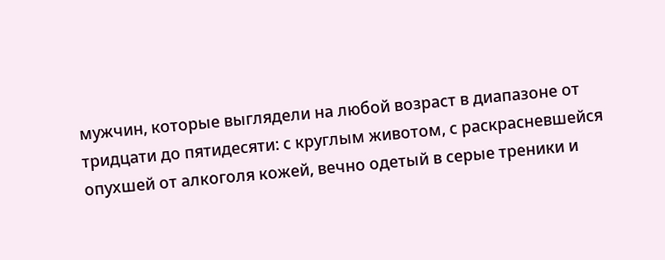мужчин, которые выглядели на любой возраст в диапазоне от тридцати до пятидесяти: с круглым животом, с раскрасневшейся опухшей от алкоголя кожей, вечно одетый в серые треники и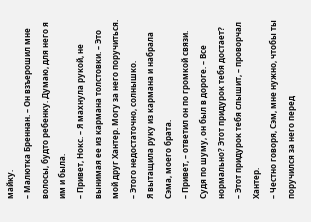майку.
– Малютка Бреннан. – Он взъерошил мне волосы, будто ребенку. Думаю, для него я им и была.
– Привет, Нокс. – Я махнула рукой, не вынимая ее из кармана толстовки. – Это мой друг Хантер. Могу за него поручиться.
– Этого недостаточно, солнышко.
Я вытащила руку из кармана и набрала Сэма, моего брата.
– Привет, – ответил он по громкой связи. Судя по шуму, он был в дороге. – Все нормально? Этот придурок тебя достает?
– Этот придурок тебя слышит, – проворчал Хантер.
– Честно говоря, Сэм, мне нужно, чтобы ты поручился за него перед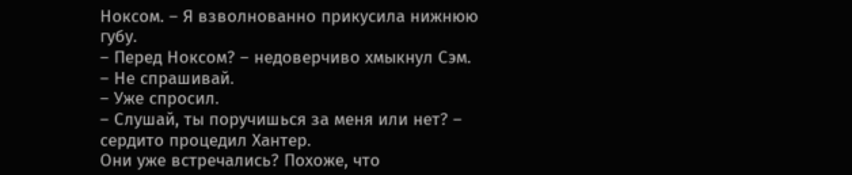Ноксом. – Я взволнованно прикусила нижнюю губу.
– Перед Ноксом? – недоверчиво хмыкнул Сэм.
– Не спрашивай.
– Уже спросил.
– Слушай, ты поручишься за меня или нет? – сердито процедил Хантер.
Они уже встречались? Похоже, что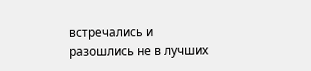встречались и разошлись не в лучших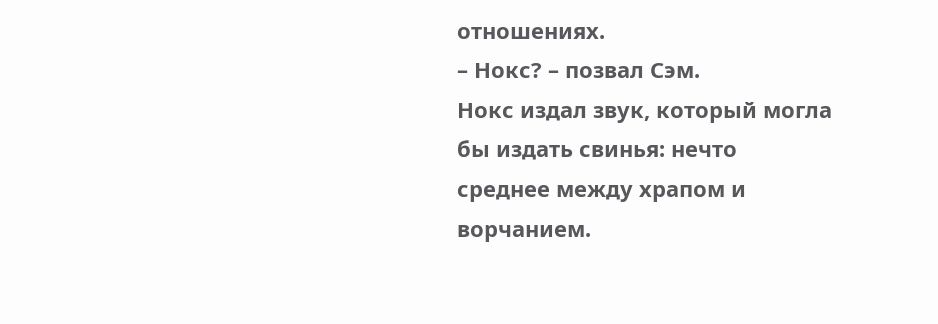отношениях.
– Нокс? – позвал Сэм.
Нокс издал звук, который могла бы издать свинья: нечто среднее между храпом и ворчанием.